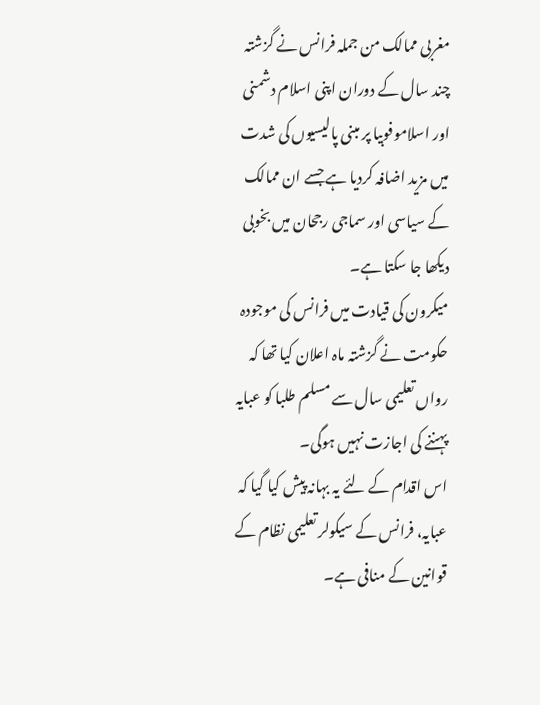مغربی ممالک من جملہ فرانس نے گزشتہ چند سال کے دوران اپنی اسلام دشمنی اور اسلاموفوبیا پر مبنی پالیسیوں کی شدت میں مزید اضافہ کردیا ہے جسے ان ممالک کے سیاسی اور سماجی رجحان میں بخوبی دیکھا جا سکتا ہے۔
میکرون کی قیادت میں فرانس کی موجودہ حکومت نے گزشتہ ماہ اعلان کیا تھا کہ رواں تعلیمی سال سے مسلم طلبا کو عبایہ پہننے کی اجازت نہیں ہوگی۔
اس اقدام کے لئے یہ بہانہ پیش کیا گیا کہ عبایہ، فرانس کے سیکولر تعلیمی نظام کے قوانین کے منافی ہے۔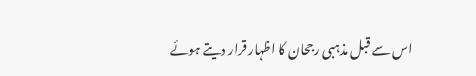اس سے قبل مذہبی رجحان کا اظہار قرار دیتے ہوئے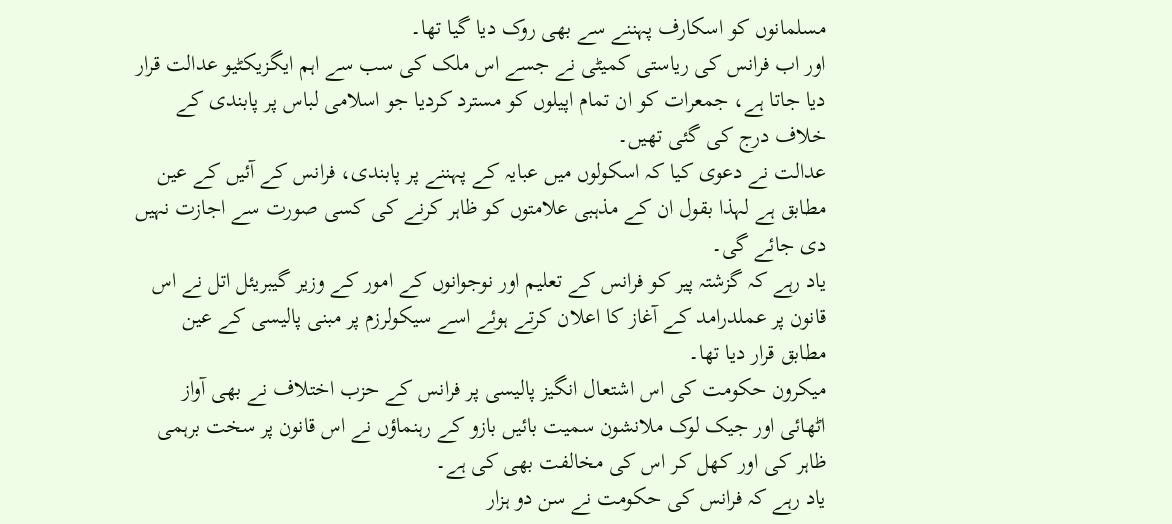مسلمانوں کو اسکارف پہننے سے بھی روک دیا گیا تھا۔
اور اب فرانس کی ریاستی کمیٹی نے جسے اس ملک کی سب سے اہم ایگزیکٹیو عدالت قرار دیا جاتا ہے، جمعرات کو ان تمام اپیلوں کو مسترد کردیا جو اسلامی لباس پر پابندی کے خلاف درج کی گئی تھیں۔
عدالت نے دعوی کیا کہ اسکولوں میں عبایہ کے پہننے پر پابندی، فرانس کے آئیں کے عین مطابق ہے لہذا بقول ان کے مذہبی علامتوں کو ظاہر کرنے کی کسی صورت سے اجازت نہیں دی جائے گی۔
یاد رہے کہ گزشتہ پیر کو فرانس کے تعلیم اور نوجوانوں کے امور کے وزیر گیبریئل اتل نے اس قانون پر عملدرامد کے آغاز کا اعلان کرتے ہوئے اسے سیکولرزم پر مبنی پالیسی کے عین مطابق قرار دیا تھا۔
میکرون حکومت کی اس اشتعال انگیز پالیسی پر فرانس کے حزب اختلاف نے بھی آواز اٹھائی اور جیک لوک ملانشون سمیت بائیں بازو کے رہنماؤں نے اس قانون پر سخت برہمی ظاہر کی اور کھل کر اس کی مخالفت بھی کی ہے۔
یاد رہے کہ فرانس کی حکومت نے سن دو ہزار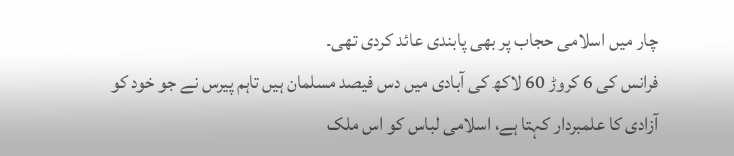چار میں اسلامی حجاب پر بھی پابندی عائد کردی تھی۔
فرانس کی 6 کروڑ 60 لاکھ کی آبادی میں دس فیصد مسلمان ہیں تاہم پیرس نے جو خود کو آزادی کا علمبردار کہتا ہے، اسلامی لباس کو اس ملک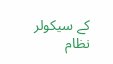کے سیکولر نظام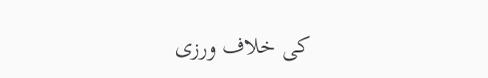کی خلاف ورزی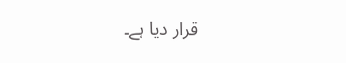قرار دیا ہے۔